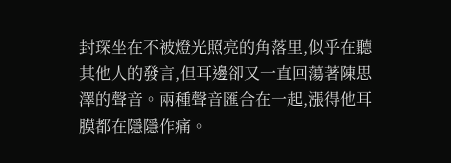封琛坐在不被燈光照亮的角落里,似乎在聽其他人的發言,但耳邊卻又一直回蕩著陳思澤的聲音。兩種聲音匯合在一起,漲得他耳膜都在隱隱作痛。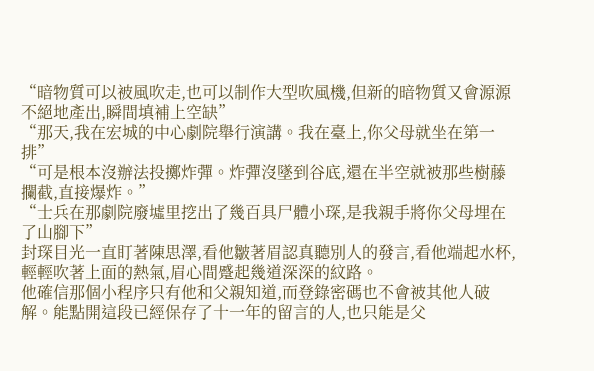“暗物質可以被風吹走,也可以制作大型吹風機,但新的暗物質又會源源不絕地產出,瞬間填補上空缺”
“那天,我在宏城的中心劇院舉行演講。我在臺上,你父母就坐在第一排”
“可是根本沒辦法投擲炸彈。炸彈沒墜到谷底,還在半空就被那些樹藤攔截,直接爆炸。”
“士兵在那劇院廢墟里挖出了幾百具尸體小琛,是我親手將你父母埋在了山腳下”
封琛目光一直盯著陳思澤,看他皺著眉認真聽別人的發言,看他端起水杯,輕輕吹著上面的熱氣,眉心間蹙起幾道深深的紋路。
他確信那個小程序只有他和父親知道,而登錄密碼也不會被其他人破解。能點開這段已經保存了十一年的留言的人,也只能是父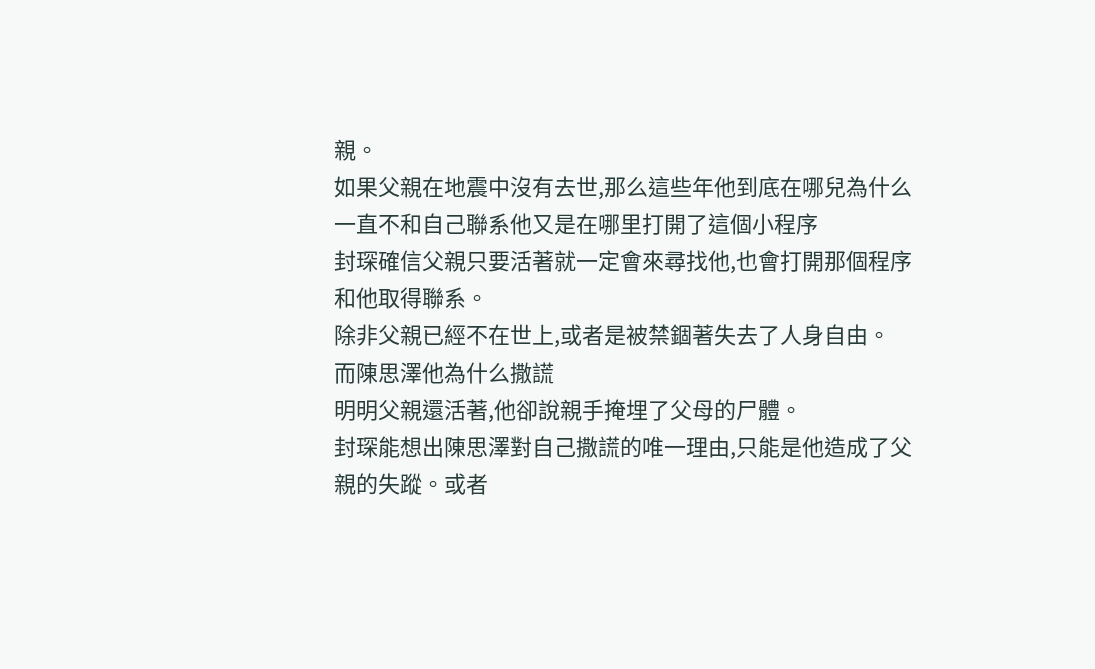親。
如果父親在地震中沒有去世,那么這些年他到底在哪兒為什么一直不和自己聯系他又是在哪里打開了這個小程序
封琛確信父親只要活著就一定會來尋找他,也會打開那個程序和他取得聯系。
除非父親已經不在世上,或者是被禁錮著失去了人身自由。
而陳思澤他為什么撒謊
明明父親還活著,他卻說親手掩埋了父母的尸體。
封琛能想出陳思澤對自己撒謊的唯一理由,只能是他造成了父親的失蹤。或者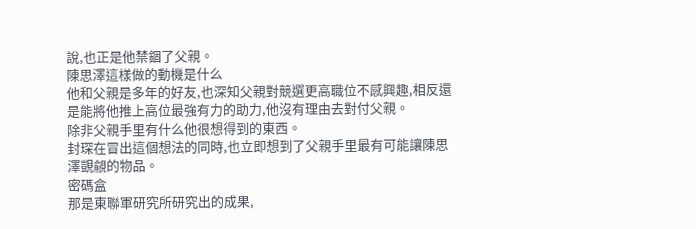說,也正是他禁錮了父親。
陳思澤這樣做的動機是什么
他和父親是多年的好友,也深知父親對競選更高職位不感興趣,相反還是能將他推上高位最強有力的助力,他沒有理由去對付父親。
除非父親手里有什么他很想得到的東西。
封琛在冒出這個想法的同時,也立即想到了父親手里最有可能讓陳思澤覬覦的物品。
密碼盒
那是東聯軍研究所研究出的成果,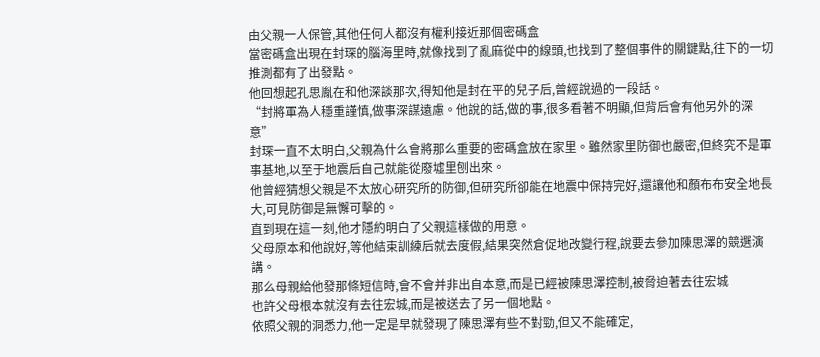由父親一人保管,其他任何人都沒有權利接近那個密碼盒
當密碼盒出現在封琛的腦海里時,就像找到了亂麻從中的線頭,也找到了整個事件的關鍵點,往下的一切推測都有了出發點。
他回想起孔思胤在和他深談那次,得知他是封在平的兒子后,曾經說過的一段話。
“封將軍為人穩重謹慎,做事深謀遠慮。他說的話,做的事,很多看著不明顯,但背后會有他另外的深意”
封琛一直不太明白,父親為什么會將那么重要的密碼盒放在家里。雖然家里防御也嚴密,但終究不是軍事基地,以至于地震后自己就能從廢墟里刨出來。
他曾經猜想父親是不太放心研究所的防御,但研究所卻能在地震中保持完好,還讓他和顏布布安全地長大,可見防御是無懈可擊的。
直到現在這一刻,他才隱約明白了父親這樣做的用意。
父母原本和他說好,等他結束訓練后就去度假,結果突然倉促地改變行程,說要去參加陳思澤的競選演講。
那么母親給他發那條短信時,會不會并非出自本意,而是已經被陳思澤控制,被脅迫著去往宏城
也許父母根本就沒有去往宏城,而是被送去了另一個地點。
依照父親的洞悉力,他一定是早就發現了陳思澤有些不對勁,但又不能確定,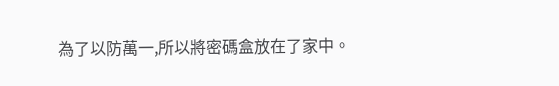為了以防萬一,所以將密碼盒放在了家中。